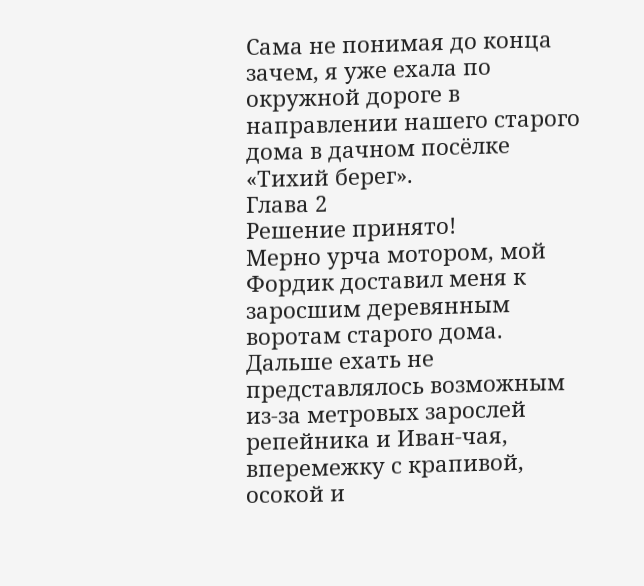Сама не понимая до конца зачем, я уже ехала по окружной дороге в направлении нашего старого дома в дачном посёлке «Тихий берег».
Глава 2
Решение принято!
Мерно урча мотором, мой Фордик доставил меня к заросшим деревянным воротам старого дома. Дальше ехать не представлялось возможным из-за метровых зарослей репейника и Иван-чая, вперемежку с крапивой, осокой и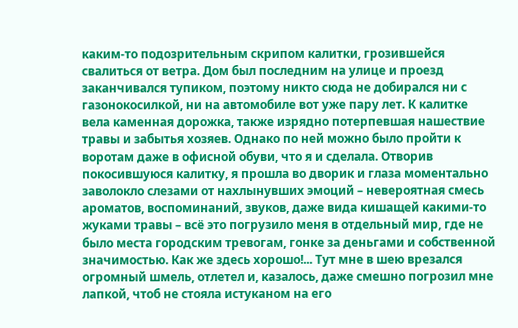каким-то подозрительным скрипом калитки, грозившейся свалиться от ветра. Дом был последним на улице и проезд заканчивался тупиком, поэтому никто сюда не добирался ни с газонокосилкой, ни на автомобиле вот уже пару лет. К калитке вела каменная дорожка, также изрядно потерпевшая нашествие травы и забытья хозяев. Однако по ней можно было пройти к воротам даже в офисной обуви, что я и сделала. Отворив покосившуюся калитку, я прошла во дворик и глаза моментально заволокло слезами от нахлынувших эмоций – невероятная смесь ароматов, воспоминаний, звуков, даже вида кишащей какими-то жуками травы – всё это погрузило меня в отдельный мир, где не было места городским тревогам, гонке за деньгами и собственной значимостью. Как же здесь хорошо!... Тут мне в шею врезался огромный шмель, отлетел и, казалось, даже смешно погрозил мне лапкой, чтоб не стояла истуканом на его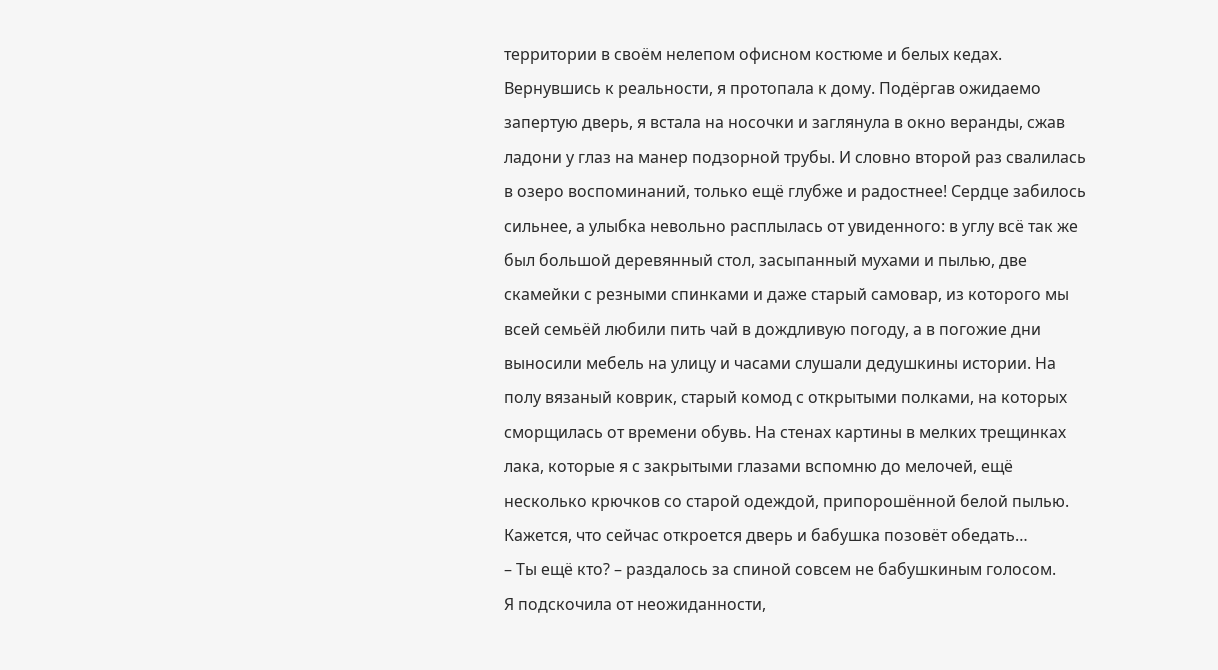территории в своём нелепом офисном костюме и белых кедах. Вернувшись к реальности, я протопала к дому. Подёргав ожидаемо запертую дверь, я встала на носочки и заглянула в окно веранды, сжав ладони у глаз на манер подзорной трубы. И словно второй раз свалилась в озеро воспоминаний, только ещё глубже и радостнее! Сердце забилось сильнее, а улыбка невольно расплылась от увиденного: в углу всё так же был большой деревянный стол, засыпанный мухами и пылью, две скамейки с резными спинками и даже старый самовар, из которого мы всей семьёй любили пить чай в дождливую погоду, а в погожие дни выносили мебель на улицу и часами слушали дедушкины истории. На полу вязаный коврик, старый комод с открытыми полками, на которых сморщилась от времени обувь. На стенах картины в мелких трещинках лака, которые я с закрытыми глазами вспомню до мелочей, ещё несколько крючков со старой одеждой, припорошённой белой пылью. Кажется, что сейчас откроется дверь и бабушка позовёт обедать…
– Ты ещё кто? – раздалось за спиной совсем не бабушкиным голосом.
Я подскочила от неожиданности,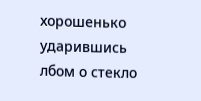хорошенько ударившись лбом о стекло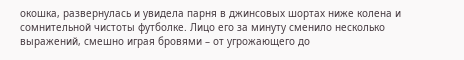окошка, развернулась и увидела парня в джинсовых шортах ниже колена и сомнительной чистоты футболке. Лицо его за минуту сменило несколько выражений, смешно играя бровями – от угрожающего до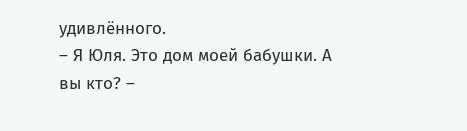удивлённого.
– Я Юля. Это дом моей бабушки. А вы кто? –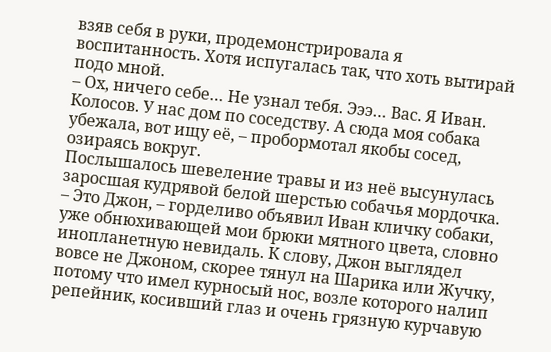взяв себя в руки, продемонстрировала я воспитанность. Хотя испугалась так, что хоть вытирай подо мной.
– Ох, ничего себе… Не узнал тебя. Эээ… Вас. Я Иван. Колосов. У нас дом по соседству. А сюда моя собака убежала, вот ищу её, – пробормотал якобы сосед, озираясь вокруг.
Послышалось шевеление травы и из неё высунулась заросшая кудрявой белой шерстью собачья мордочка.
– Это Джон, – горделиво объявил Иван кличку собаки, уже обнюхивающей мои брюки мятного цвета, словно инопланетную невидаль. К слову, Джон выглядел вовсе не Джоном, скорее тянул на Шарика или Жучку, потому что имел курносый нос, возле которого налип репейник, косивший глаз и очень грязную курчавую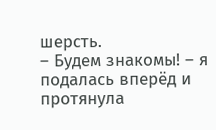шерсть.
– Будем знакомы! – я подалась вперёд и протянула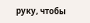руку, чтобы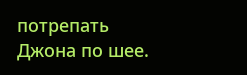потрепать Джона по шее.